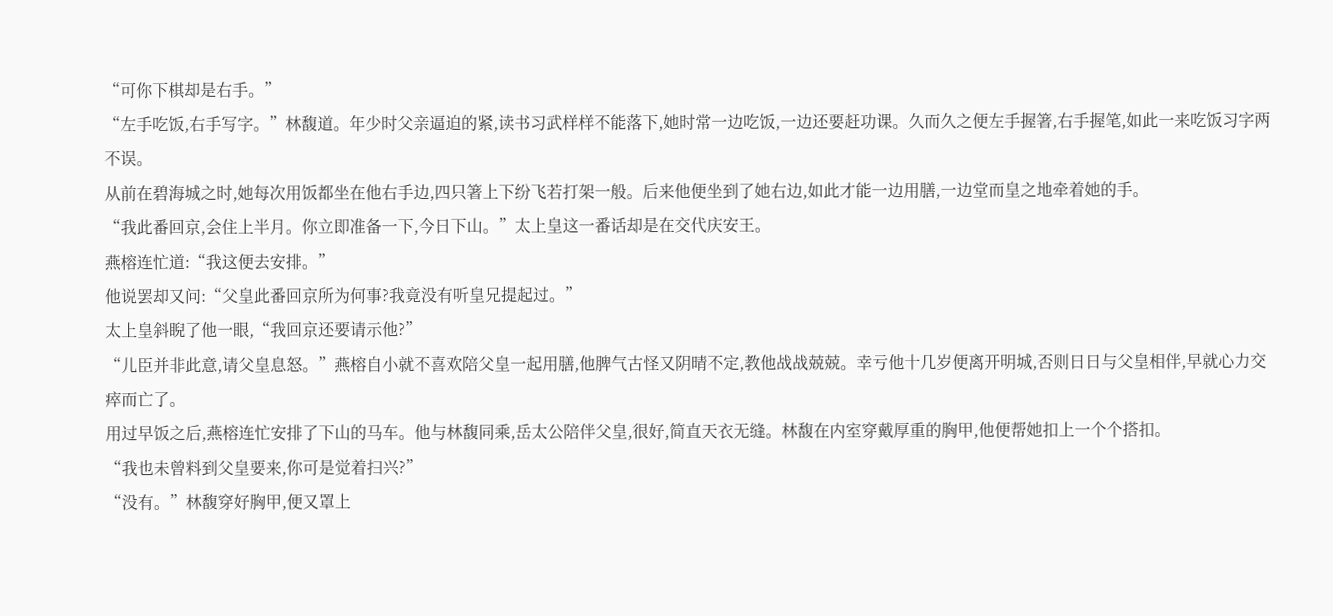“可你下棋却是右手。”
“左手吃饭,右手写字。”林馥道。年少时父亲逼迫的紧,读书习武样样不能落下,她时常一边吃饭,一边还要赶功课。久而久之便左手握箸,右手握笔,如此一来吃饭习字两不误。
从前在碧海城之时,她每次用饭都坐在他右手边,四只箸上下纷飞若打架一般。后来他便坐到了她右边,如此才能一边用膳,一边堂而皇之地牵着她的手。
“我此番回京,会住上半月。你立即准备一下,今日下山。”太上皇这一番话却是在交代庆安王。
燕榕连忙道:“我这便去安排。”
他说罢却又问:“父皇此番回京所为何事?我竟没有听皇兄提起过。”
太上皇斜睨了他一眼,“我回京还要请示他?”
“儿臣并非此意,请父皇息怒。”燕榕自小就不喜欢陪父皇一起用膳,他脾气古怪又阴晴不定,教他战战兢兢。幸亏他十几岁便离开明城,否则日日与父皇相伴,早就心力交瘁而亡了。
用过早饭之后,燕榕连忙安排了下山的马车。他与林馥同乘,岳太公陪伴父皇,很好,简直天衣无缝。林馥在内室穿戴厚重的胸甲,他便帮她扣上一个个搭扣。
“我也未曾料到父皇要来,你可是觉着扫兴?”
“没有。”林馥穿好胸甲,便又罩上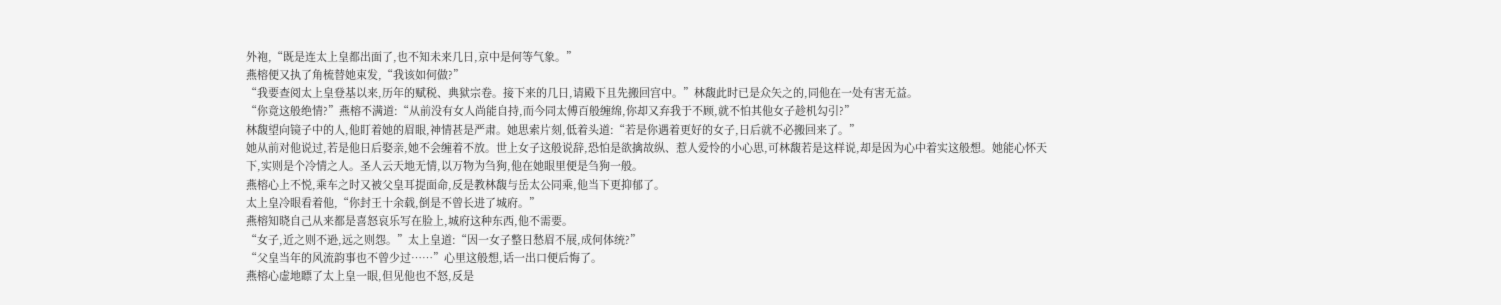外袍,“既是连太上皇都出面了,也不知未来几日,京中是何等气象。”
燕榕便又执了角梳替她束发,“我该如何做?”
“我要查阅太上皇登基以来,历年的赋税、典狱宗卷。接下来的几日,请殿下且先搬回宫中。”林馥此时已是众矢之的,同他在一处有害无益。
“你竟这般绝情?”燕榕不满道:“从前没有女人尚能自持,而今同太傅百般缠绵,你却又弃我于不顾,就不怕其他女子趁机勾引?”
林馥望向镜子中的人,他盯着她的眉眼,神情甚是严肃。她思索片刻,低着头道:“若是你遇着更好的女子,日后就不必搬回来了。”
她从前对他说过,若是他日后娶亲,她不会缠着不放。世上女子这般说辞,恐怕是欲擒故纵、惹人爱怜的小心思,可林馥若是这样说,却是因为心中着实这般想。她能心怀天下,实则是个冷情之人。圣人云天地无情,以万物为刍狗,他在她眼里便是刍狗一般。
燕榕心上不悦,乘车之时又被父皇耳提面命,反是教林馥与岳太公同乘,他当下更抑郁了。
太上皇冷眼看着他,“你封王十余载,倒是不曾长进了城府。”
燕榕知晓自己从来都是喜怒哀乐写在脸上,城府这种东西,他不需要。
“女子,近之则不逊,远之则怨。”太上皇道:“因一女子整日愁眉不展,成何体统?”
“父皇当年的风流韵事也不曾少过……”心里这般想,话一出口便后悔了。
燕榕心虚地瞟了太上皇一眼,但见他也不怒,反是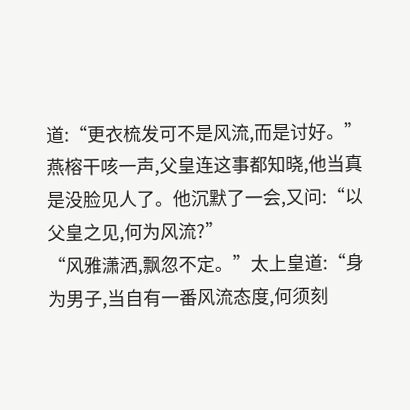道:“更衣梳发可不是风流,而是讨好。”
燕榕干咳一声,父皇连这事都知晓,他当真是没脸见人了。他沉默了一会,又问:“以父皇之见,何为风流?”
“风雅潇洒,飘忽不定。”太上皇道:“身为男子,当自有一番风流态度,何须刻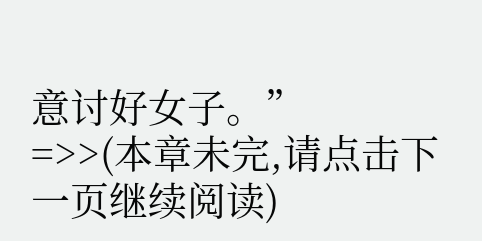意讨好女子。”
=>>(本章未完,请点击下一页继续阅读)